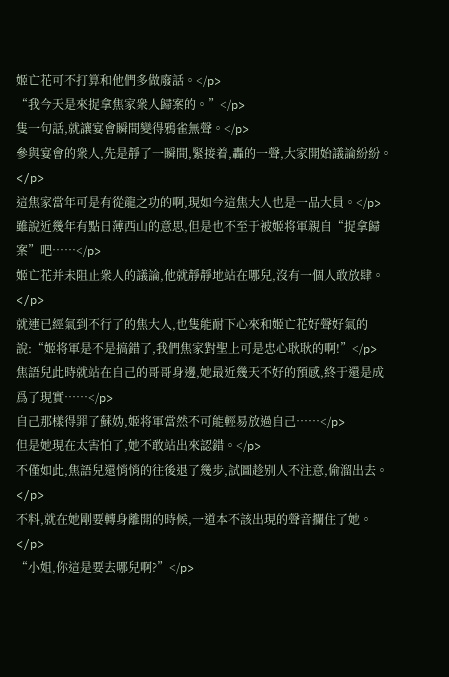姬亡花可不打算和他們多做廢話。</p>
“我今天是來捉拿焦家衆人歸案的。”</p>
隻一句話,就讓宴會瞬間變得鴉雀無聲。</p>
參與宴會的衆人,先是靜了一瞬間,緊接着,轟的一聲,大家開始議論紛紛。</p>
這焦家當年可是有從龍之功的啊,現如今這焦大人也是一品大員。</p>
雖說近幾年有點日薄西山的意思,但是也不至于被姬将軍親自“捉拿歸案”吧……</p>
姬亡花并未阻止衆人的議論,他就靜靜地站在哪兒,沒有一個人敢放肆。</p>
就連已經氣到不行了的焦大人,也隻能耐下心來和姬亡花好聲好氣的說:“姬将軍是不是搞錯了,我們焦家對聖上可是忠心耿耿的啊!”</p>
焦語兒此時就站在自己的哥哥身邊,她最近幾天不好的預感,終于還是成爲了現實……</p>
自己那樣得罪了蘇妫,姬将軍當然不可能輕易放過自己……</p>
但是她現在太害怕了,她不敢站出來認錯。</p>
不僅如此,焦語兒還悄悄的往後退了幾步,試圖趁别人不注意,偷溜出去。</p>
不料,就在她剛要轉身離開的時候,一道本不該出現的聲音攔住了她。</p>
“小姐,你這是要去哪兒啊?”</p>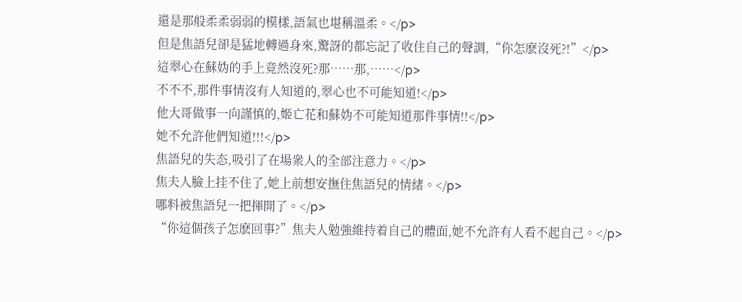還是那般柔柔弱弱的模樣,語氣也堪稱溫柔。</p>
但是焦語兒卻是猛地轉過身來,驚訝的都忘記了收住自己的聲調,“你怎麽沒死?!”</p>
這翠心在蘇妫的手上竟然沒死?那……那,……</p>
不不不,那件事情沒有人知道的,翠心也不可能知道!</p>
他大哥做事一向謹慎的,姬亡花和蘇妫不可能知道那件事情!!</p>
她不允許他們知道!!!</p>
焦語兒的失态,吸引了在場衆人的全部注意力。</p>
焦夫人臉上挂不住了,她上前想安撫住焦語兒的情緒。</p>
哪料被焦語兒一把揮開了。</p>
“你這個孩子怎麽回事?”焦夫人勉強維持着自己的體面,她不允許有人看不起自己。</p>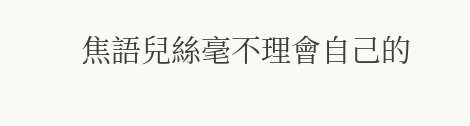焦語兒絲毫不理會自己的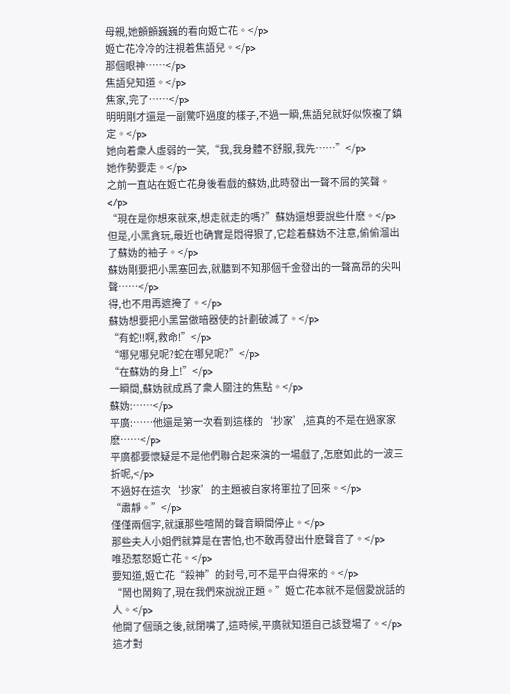母親,她顫顫巍巍的看向姬亡花。</p>
姬亡花冷冷的注視着焦語兒。</p>
那個眼神……</p>
焦語兒知道。</p>
焦家,完了……</p>
明明剛才還是一副驚吓過度的樣子,不過一瞬,焦語兒就好似恢複了鎮定。</p>
她向着衆人虛弱的一笑,“我,我身體不舒服,我先……”</p>
她作勢要走。</p>
之前一直站在姬亡花身後看戲的蘇妫,此時發出一聲不屑的笑聲。</p>
“現在是你想來就來,想走就走的嗎?”蘇妫還想要說些什麽。</p>
但是,小黑貪玩,最近也确實是悶得狠了,它趁着蘇妫不注意,偷偷溜出了蘇妫的袖子。</p>
蘇妫剛要把小黑塞回去,就聽到不知那個千金發出的一聲高昂的尖叫聲……</p>
得,也不用再遮掩了。</p>
蘇妫想要把小黑當做暗器使的計劃破滅了。</p>
“有蛇!!啊,救命!”</p>
“哪兒哪兒呢?蛇在哪兒呢?”</p>
“在蘇妫的身上!”</p>
一瞬間,蘇妫就成爲了衆人關注的焦點。</p>
蘇妫:……</p>
平廣:……他還是第一次看到這樣的‘抄家’,這真的不是在過家家麽……</p>
平廣都要懷疑是不是他們聯合起來演的一場戲了,怎麽如此的一波三折呢,</p>
不過好在這次‘抄家’的主題被自家将軍拉了回來。</p>
“肅靜。”</p>
僅僅兩個字,就讓那些喧鬧的聲音瞬間停止。</p>
那些夫人小姐們就算是在害怕,也不敢再發出什麽聲音了。</p>
唯恐惹怒姬亡花。</p>
要知道,姬亡花“殺神”的封号,可不是平白得來的。</p>
“鬧也鬧夠了,現在我們來說說正題。”姬亡花本就不是個愛說話的人。</p>
他開了個頭之後,就閉嘴了,這時候,平廣就知道自己該登場了。</p>
這才對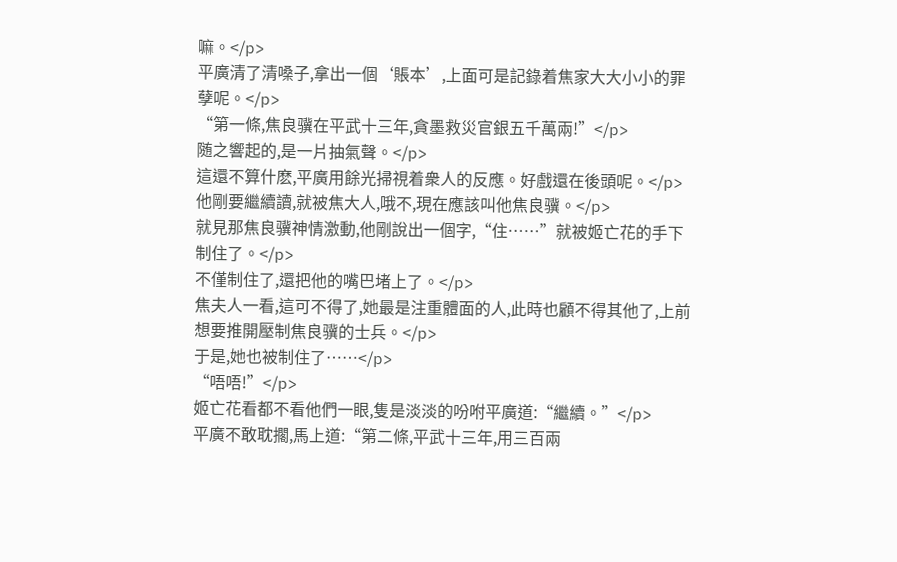嘛。</p>
平廣清了清嗓子,拿出一個‘賬本’,上面可是記錄着焦家大大小小的罪孽呢。</p>
“第一條,焦良骥在平武十三年,貪墨救災官銀五千萬兩!”</p>
随之響起的,是一片抽氣聲。</p>
這還不算什麽,平廣用餘光掃視着衆人的反應。好戲還在後頭呢。</p>
他剛要繼續讀,就被焦大人,哦不,現在應該叫他焦良骥。</p>
就見那焦良骥神情激動,他剛說出一個字,“住……”就被姬亡花的手下制住了。</p>
不僅制住了,還把他的嘴巴堵上了。</p>
焦夫人一看,這可不得了,她最是注重體面的人,此時也顧不得其他了,上前想要推開壓制焦良骥的士兵。</p>
于是,她也被制住了……</p>
“唔唔!”</p>
姬亡花看都不看他們一眼,隻是淡淡的吩咐平廣道:“繼續。”</p>
平廣不敢耽擱,馬上道:“第二條,平武十三年,用三百兩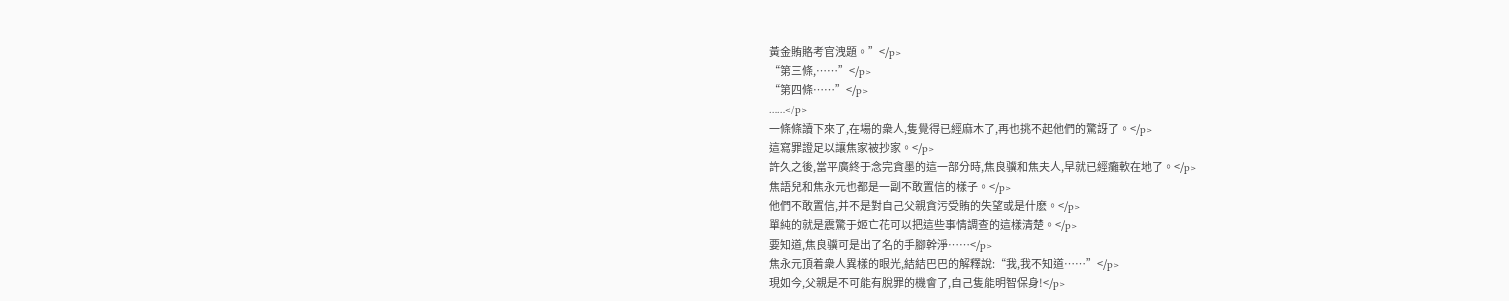黃金賄賂考官洩題。”</p>
“第三條,……”</p>
“第四條……”</p>
……</p>
一條條讀下來了,在場的衆人,隻覺得已經麻木了,再也挑不起他們的驚訝了。</p>
這寫罪證足以讓焦家被抄家。</p>
許久之後,當平廣終于念完貪墨的這一部分時,焦良骥和焦夫人,早就已經癱軟在地了。</p>
焦語兒和焦永元也都是一副不敢置信的樣子。</p>
他們不敢置信,并不是對自己父親貪污受賄的失望或是什麽。</p>
單純的就是震驚于姬亡花可以把這些事情調查的這樣清楚。</p>
要知道,焦良骥可是出了名的手腳幹淨……</p>
焦永元頂着衆人異樣的眼光,結結巴巴的解釋說:“我,我不知道……”</p>
現如今,父親是不可能有脫罪的機會了,自己隻能明智保身!</p>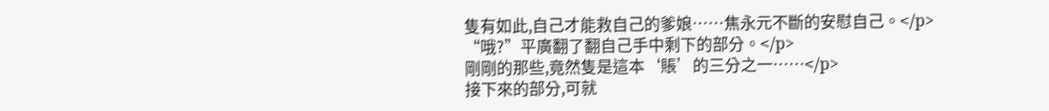隻有如此,自己才能救自己的爹娘……焦永元不斷的安慰自己。</p>
“哦?”平廣翻了翻自己手中剩下的部分。</p>
剛剛的那些,竟然隻是這本‘賬’的三分之一……</p>
接下來的部分,可就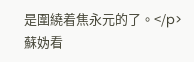是圍繞着焦永元的了。</p>
蘇妫看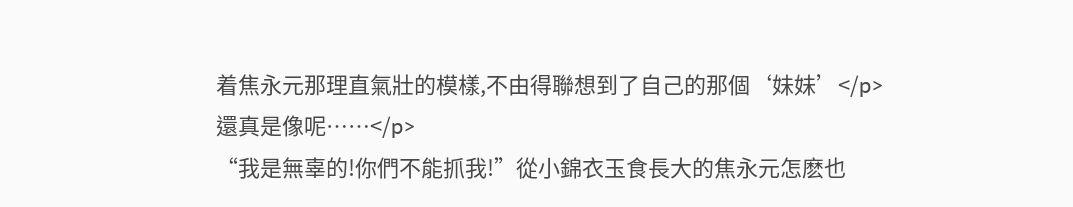着焦永元那理直氣壯的模樣,不由得聯想到了自己的那個‘妹妹’</p>
還真是像呢……</p>
“我是無辜的!你們不能抓我!”從小錦衣玉食長大的焦永元怎麽也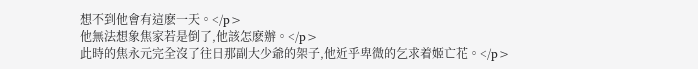想不到他會有這麽一天。</p>
他無法想象焦家若是倒了,他該怎麽辦。</p>
此時的焦永元完全沒了往日那副大少爺的架子,他近乎卑微的乞求着姬亡花。</p>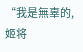“我是無辜的,姬将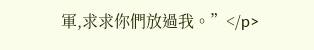軍,求求你們放過我。”</p>